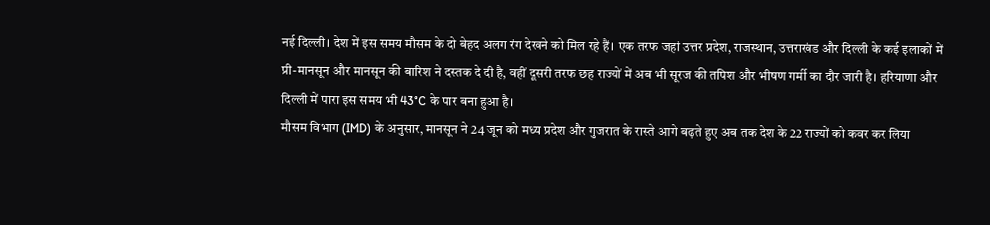नई दिल्ली। देश में इस समय मौसम के दो बेहद अलग रंग देखने को मिल रहे हैं। एक तरफ जहां उत्तर प्रदेश, राजस्थान, उत्तराखंड और दिल्ली के कई इलाकों में प्री-मानसून और मानसून की बारिश ने दस्तक दे दी है, वहीं दूसरी तरफ छह राज्यों में अब भी सूरज की तपिश और भीषण गर्मी का दौर जारी है। हरियाणा और दिल्ली में पारा इस समय भी 43°C के पार बना हुआ है।
मौसम विभाग (IMD) के अनुसार, मानसून ने 24 जून को मध्य प्रदेश और गुजरात के रास्ते आगे बढ़ते हुए अब तक देश के 22 राज्यों को कवर कर लिया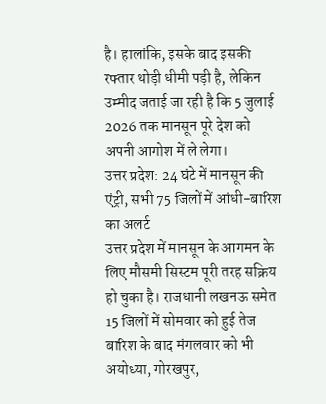है। हालांकि, इसके बाद इसकी रफ्तार थोड़ी धीमी पड़ी है, लेकिन उम्मीद जताई जा रही है कि 5 जुलाई 2026 तक मानसून पूरे देश को अपनी आगोश में ले लेगा।
उत्तर प्रदेश: 24 घंटे में मानसून की एंट्री, सभी 75 जिलों में आंधी-बारिश का अलर्ट
उत्तर प्रदेश में मानसून के आगमन के लिए मौसमी सिस्टम पूरी तरह सक्रिय हो चुका है। राजधानी लखनऊ समेत 15 जिलों में सोमवार को हुई तेज बारिश के बाद मंगलवार को भी अयोध्या, गोरखपुर,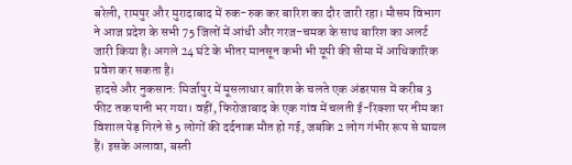बरेली, रामपुर और मुरादाबाद में रुक-रुक कर बारिश का दौर जारी रहा। मौसम विभाग ने आज प्रदेश के सभी 75 जिलों में आंधी और गरज-चमक के साथ बारिश का अलर्ट जारी किया है। अगले 24 घंटे के भीतर मानसून कभी भी यूपी की सीमा में आधिकारिक प्रवेश कर सकता है।
हादसे और नुकसान: मिर्जापुर में मूसलाधार बारिश के चलते एक अंडरपास में करीब 3 फीट तक पानी भर गया। वहीं, फिरोजाबाद के एक गांव में चलती ई-रिक्शा पर नीम का विशाल पेड़ गिरने से 5 लोगों की दर्दनाक मौत हो गई, जबकि 2 लोग गंभीर रूप से घायल हैं। इसके अलावा, बस्ती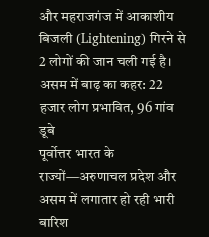और महराजगंज में आकाशीय बिजली (Lightening) गिरने से 2 लोगों की जान चली गई है।
असम में बाढ़ का कहर: 22 हजार लोग प्रभावित, 96 गांव डूबे
पूर्वोत्तर भारत के राज्यों—अरुणाचल प्रदेश और असम में लगातार हो रही भारी बारिश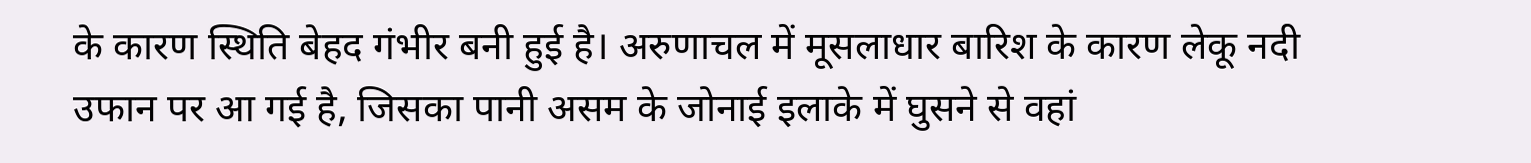के कारण स्थिति बेहद गंभीर बनी हुई है। अरुणाचल में मूसलाधार बारिश के कारण लेकू नदी उफान पर आ गई है, जिसका पानी असम के जोनाई इलाके में घुसने से वहां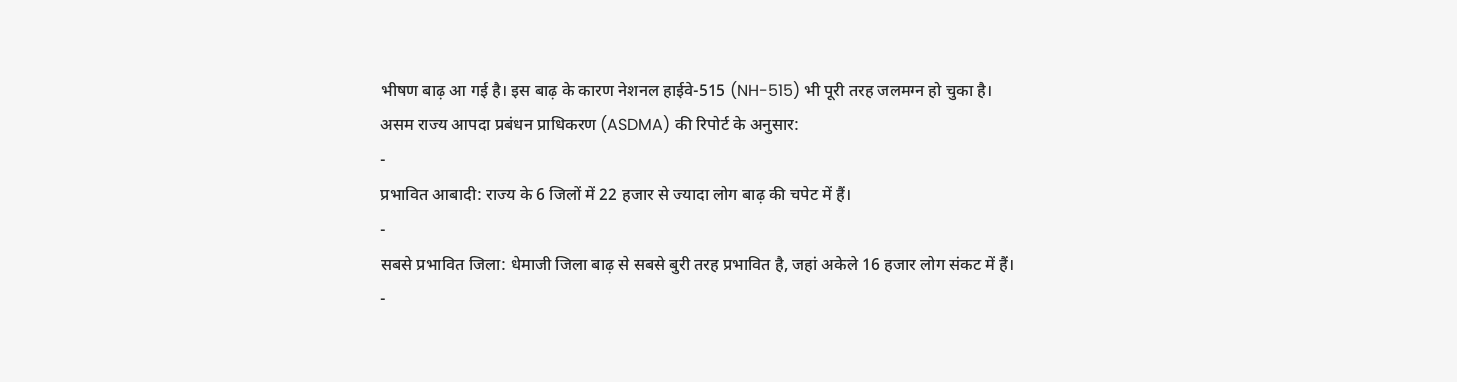भीषण बाढ़ आ गई है। इस बाढ़ के कारण नेशनल हाईवे-515 (NH-515) भी पूरी तरह जलमग्न हो चुका है।
असम राज्य आपदा प्रबंधन प्राधिकरण (ASDMA) की रिपोर्ट के अनुसार:
-
प्रभावित आबादी: राज्य के 6 जिलों में 22 हजार से ज्यादा लोग बाढ़ की चपेट में हैं।
-
सबसे प्रभावित जिला: धेमाजी जिला बाढ़ से सबसे बुरी तरह प्रभावित है, जहां अकेले 16 हजार लोग संकट में हैं।
-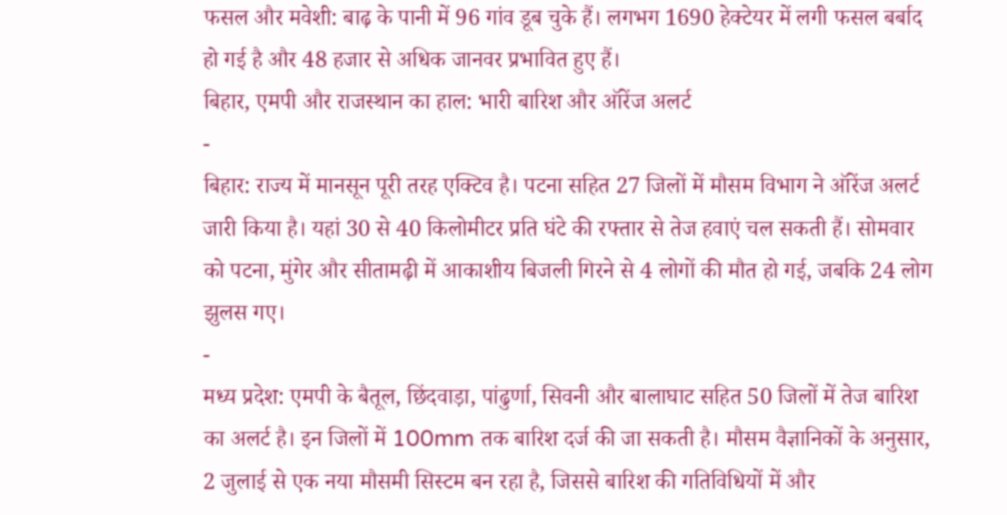फसल और मवेशी: बाढ़ के पानी में 96 गांव डूब चुके हैं। लगभग 1690 हेक्टेयर में लगी फसल बर्बाद हो गई है और 48 हजार से अधिक जानवर प्रभावित हुए हैं।
बिहार, एमपी और राजस्थान का हाल: भारी बारिश और ऑरेंज अलर्ट
-
बिहार: राज्य में मानसून पूरी तरह एक्टिव है। पटना सहित 27 जिलों में मौसम विभाग ने ऑरेंज अलर्ट जारी किया है। यहां 30 से 40 किलोमीटर प्रति घंटे की रफ्तार से तेज हवाएं चल सकती हैं। सोमवार को पटना, मुंगेर और सीतामढ़ी में आकाशीय बिजली गिरने से 4 लोगों की मौत हो गई, जबकि 24 लोग झुलस गए।
-
मध्य प्रदेश: एमपी के बैतूल, छिंदवाड़ा, पांढुर्णा, सिवनी और बालाघाट सहित 50 जिलों में तेज बारिश का अलर्ट है। इन जिलों में 100mm तक बारिश दर्ज की जा सकती है। मौसम वैज्ञानिकों के अनुसार, 2 जुलाई से एक नया मौसमी सिस्टम बन रहा है, जिससे बारिश की गतिविधियों में और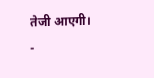तेजी आएगी।
-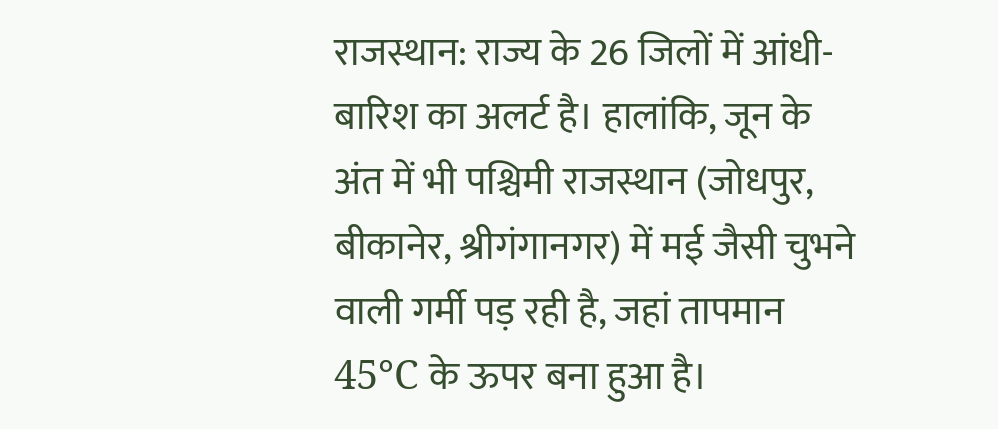राजस्थान: राज्य के 26 जिलों में आंधी-बारिश का अलर्ट है। हालांकि, जून के अंत में भी पश्चिमी राजस्थान (जोधपुर, बीकानेर, श्रीगंगानगर) में मई जैसी चुभने वाली गर्मी पड़ रही है, जहां तापमान 45°C के ऊपर बना हुआ है।